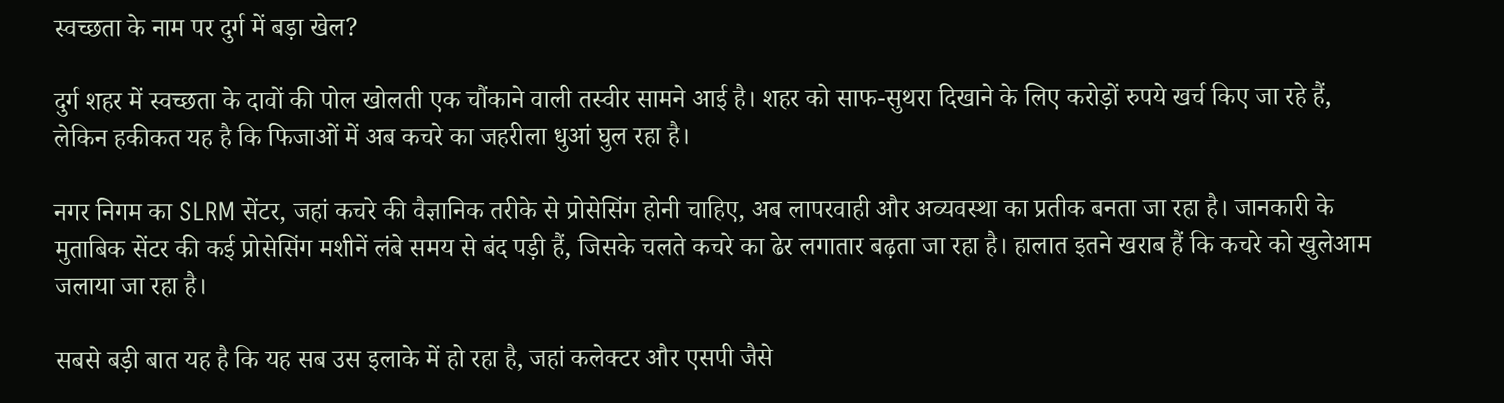स्वच्छता के नाम पर दुर्ग में बड़ा खेल?

दुर्ग शहर में स्वच्छता के दावों की पोल खोलती एक चौंकाने वाली तस्वीर सामने आई है। शहर को साफ-सुथरा दिखाने के लिए करोड़ों रुपये खर्च किए जा रहे हैं, लेकिन हकीकत यह है कि फिजाओं में अब कचरे का जहरीला धुआं घुल रहा है।

नगर निगम का SLRM सेंटर, जहां कचरे की वैज्ञानिक तरीके से प्रोसेसिंग होनी चाहिए, अब लापरवाही और अव्यवस्था का प्रतीक बनता जा रहा है। जानकारी के मुताबिक सेंटर की कई प्रोसेसिंग मशीनें लंबे समय से बंद पड़ी हैं, जिसके चलते कचरे का ढेर लगातार बढ़ता जा रहा है। हालात इतने खराब हैं कि कचरे को खुलेआम जलाया जा रहा है।

सबसे बड़ी बात यह है कि यह सब उस इलाके में हो रहा है, जहां कलेक्टर और एसपी जैसे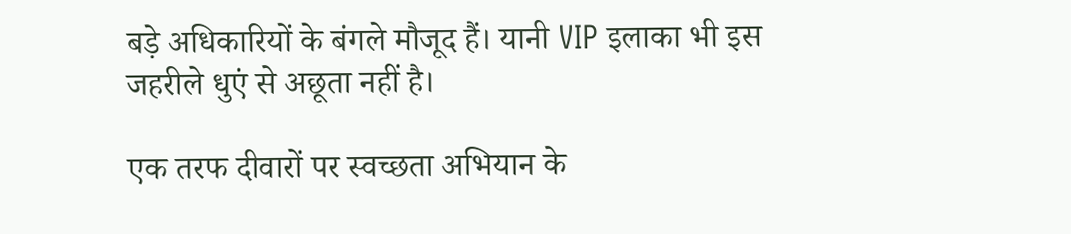बड़े अधिकारियों के बंगले मौजूद हैं। यानी VIP इलाका भी इस जहरीले धुएं से अछूता नहीं है।

एक तरफ दीवारों पर स्वच्छता अभियान के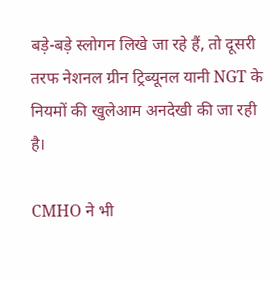बड़े-बड़े स्लोगन लिखे जा रहे हैं, तो दूसरी तरफ नेशनल ग्रीन ट्रिब्यूनल यानी NGT के नियमों की खुलेआम अनदेखी की जा रही है।

CMHO ने भी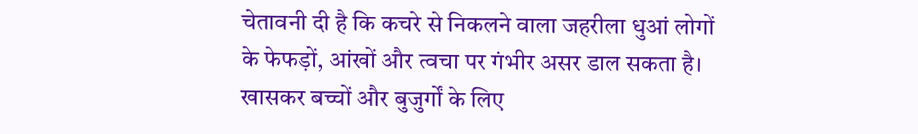चेतावनी दी है कि कचरे से निकलने वाला जहरीला धुआं लोगों के फेफड़ों, आंखों और त्वचा पर गंभीर असर डाल सकता है। खासकर बच्चों और बुजुर्गों के लिए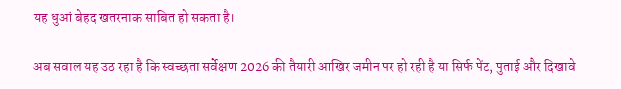यह धुआं बेहद खतरनाक साबित हो सकता है।

अब सवाल यह उठ रहा है कि स्वच्छता सर्वेक्षण 2026 की तैयारी आखिर जमीन पर हो रही है या सिर्फ पेंट, पुताई और दिखावे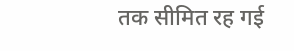तक सीमित रह गई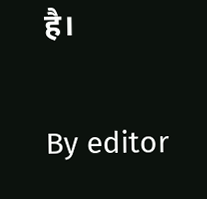है।

By editor